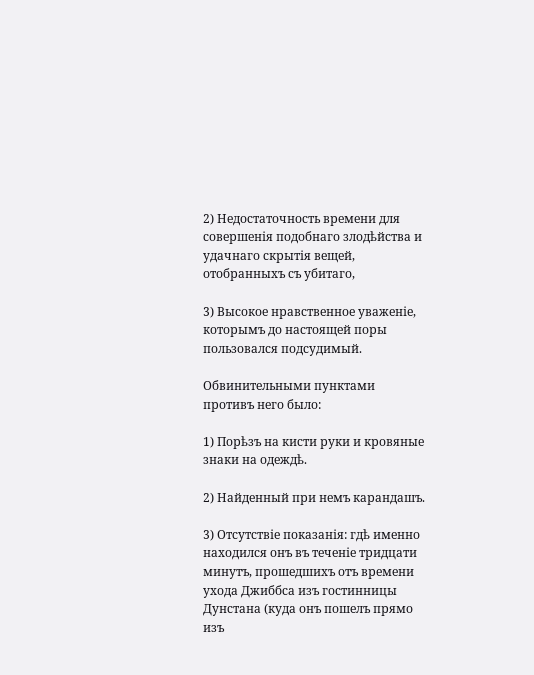2) Недостаточность времени для совершенія подобнаго злодѣйства и удачнаго скрытія вещей, отобранныхъ съ убитаго,

3) Высокое нравственное уваженіе, которымъ до настоящей поры пользовался подсудимый.

Обвинительными пунктами противъ него было:

1) Порѣзъ на кисти руки и кровяные знаки на одеждѣ.

2) Найденный при немъ карандашъ.

3) Отсутствіе показанія: гдѣ именно находился онъ въ теченіе тридцати минутъ, прошедшихъ отъ времени ухода Джиббса изъ гостинницы Дунстана (куда онъ пошелъ прямо изъ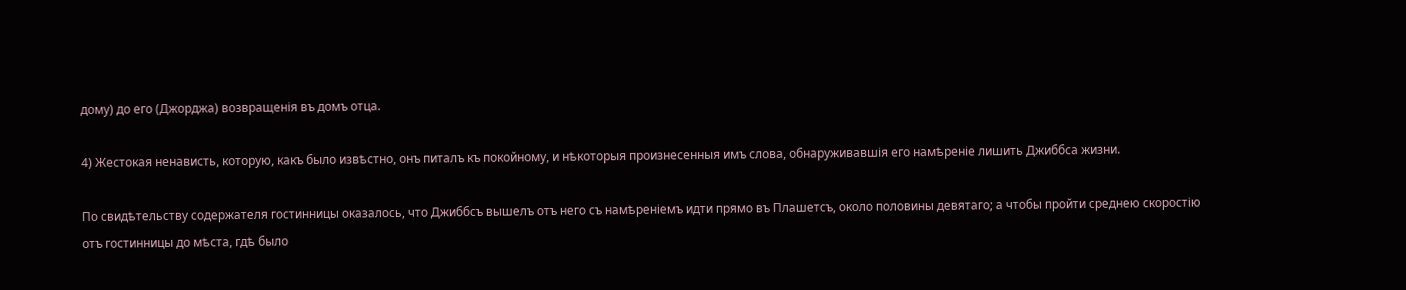дому) до его (Джорджа) возвращенія въ домъ отца.

4) Жестокая ненависть, которую, какъ было извѣстно, онъ питалъ къ покойному, и нѣкоторыя произнесенныя имъ слова, обнаруживавшія его намѣреніе лишить Джиббса жизни.

По свидѣтельству содержателя гостинницы оказалось, что Джиббсъ вышелъ отъ него съ намѣреніемъ идти прямо въ Плашетсъ, около половины девятаго; а чтобы пройти среднею скоростію отъ гостинницы до мѣста, гдѣ было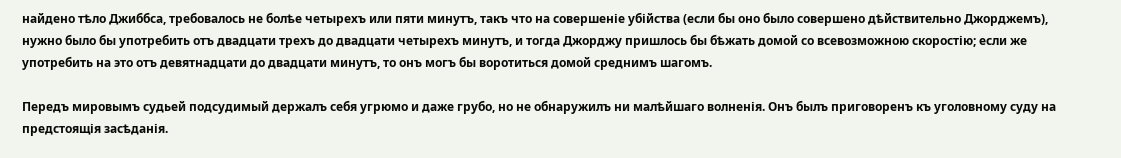найдено тѣло Джиббса, требовалось не болѣе четырехъ или пяти минутъ, такъ что на совершеніе убійства (если бы оно было совершено дѣйствительно Джорджемъ), нужно было бы употребить отъ двадцати трехъ до двадцати четырехъ минутъ, и тогда Джорджу пришлось бы бѣжать домой со всевозможною скоростію; если же употребить на это отъ девятнадцати до двадцати минутъ, то онъ могъ бы воротиться домой среднимъ шагомъ.

Передъ мировымъ судьей подсудимый держалъ себя угрюмо и даже грубо, но не обнаружилъ ни малѣйшаго волненія. Онъ былъ приговоренъ къ уголовному суду на предстоящія засѣданія.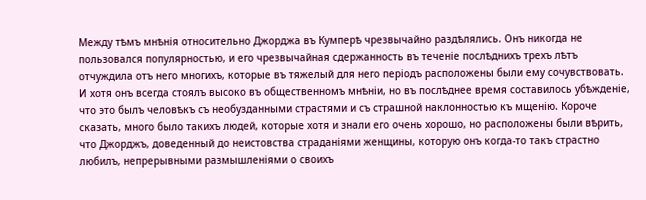Между тѣмъ мнѣнія относительно Джорджа въ Кумперѣ чрезвычайно раздѣлялись. Онъ никогда не пользовался популярностью, и его чрезвычайная сдержанность въ теченіе послѣднихъ трехъ лѣтъ отчуждила отъ него многихъ, которые въ тяжелый для него періодъ расположены были ему сочувствовать. И хотя онъ всегда стоялъ высоко въ общественномъ мнѣніи, но въ послѣднее время составилось убѣжденіе, что это былъ человѣкъ съ необузданными страстями и съ страшной наклонностью къ мщенію. Короче сказать, много было такихъ людей, которые хотя и знали его очень хорошо, но расположены были вѣрить, что Джорджъ, доведенный до неистовства страданіями женщины, которую онъ когда-то такъ страстно любилъ, непрерывными размышленіями о своихъ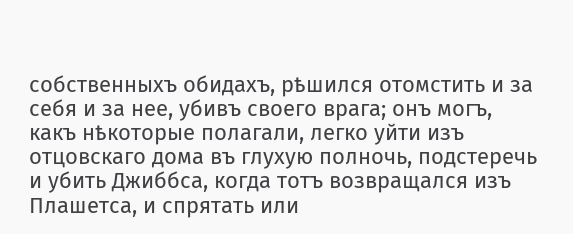собственныхъ обидахъ, рѣшился отомстить и за себя и за нее, убивъ своего врага; онъ могъ, какъ нѣкоторые полагали, легко уйти изъ отцовскаго дома въ глухую полночь, подстеречь и убить Джиббса, когда тотъ возвращался изъ Плашетса, и спрятать или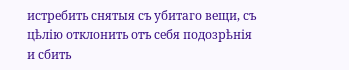истребить снятыя съ убитаго вещи, съ цѣлію отклонить отъ себя подозрѣнія и сбить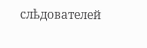слѣдователей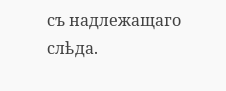съ надлежащаго слѣда.